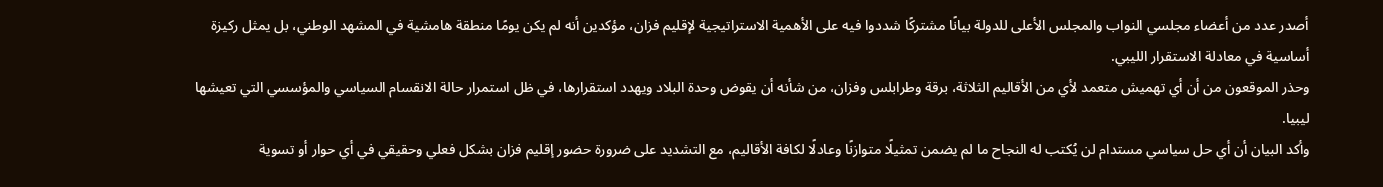أصدر عدد من أعضاء مجلسي النواب والمجلس الأعلى للدولة بيانًا مشتركًا شددوا فيه على الأهمية الاستراتيجية لإقليم فزان، مؤكدين أنه لم يكن يومًا منطقة هامشية في المشهد الوطني، بل يمثل ركيزة أساسية في معادلة الاستقرار الليبي.
وحذر الموقعون من أن أي تهميش متعمد لأي من الأقاليم الثلاثة، برقة وطرابلس وفزان، من شأنه أن يقوض وحدة البلاد ويهدد استقرارها، في ظل استمرار حالة الانقسام السياسي والمؤسسي التي تعيشها ليبيا.
وأكد البيان أن أي حل سياسي مستدام لن يُكتب له النجاح ما لم يضمن تمثيلًا متوازنًا وعادلًا لكافة الأقاليم، مع التشديد على ضرورة حضور إقليم فزان بشكل فعلي وحقيقي في أي حوار أو تسوية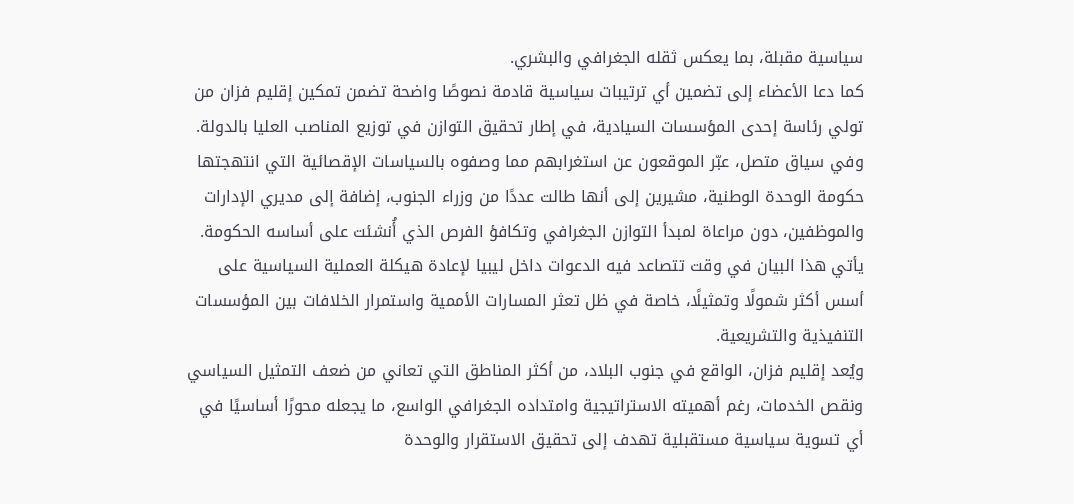سياسية مقبلة، بما يعكس ثقله الجغرافي والبشري.
كما دعا الأعضاء إلى تضمين أي ترتيبات سياسية قادمة نصوصًا واضحة تضمن تمكين إقليم فزان من تولي رئاسة إحدى المؤسسات السيادية، في إطار تحقيق التوازن في توزيع المناصب العليا بالدولة.
وفي سياق متصل، عبّر الموقعون عن استغرابهم مما وصفوه بالسياسات الإقصائية التي انتهجتها حكومة الوحدة الوطنية، مشيرين إلى أنها طالت عددًا من وزراء الجنوب، إضافة إلى مديري الإدارات والموظفين، دون مراعاة لمبدأ التوازن الجغرافي وتكافؤ الفرص الذي أُنشئت على أساسه الحكومة.
يأتي هذا البيان في وقت تتصاعد فيه الدعوات داخل ليبيا لإعادة هيكلة العملية السياسية على أسس أكثر شمولًا وتمثيلًا، خاصة في ظل تعثر المسارات الأممية واستمرار الخلافات بين المؤسسات التنفيذية والتشريعية.
ويُعد إقليم فزان، الواقع في جنوب البلاد، من أكثر المناطق التي تعاني من ضعف التمثيل السياسي ونقص الخدمات، رغم أهميته الاستراتيجية وامتداده الجغرافي الواسع، ما يجعله محورًا أساسيًا في أي تسوية سياسية مستقبلية تهدف إلى تحقيق الاستقرار والوحدة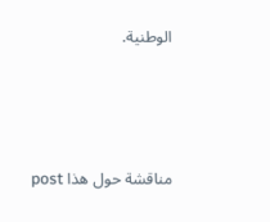الوطنية.





مناقشة حول هذا post